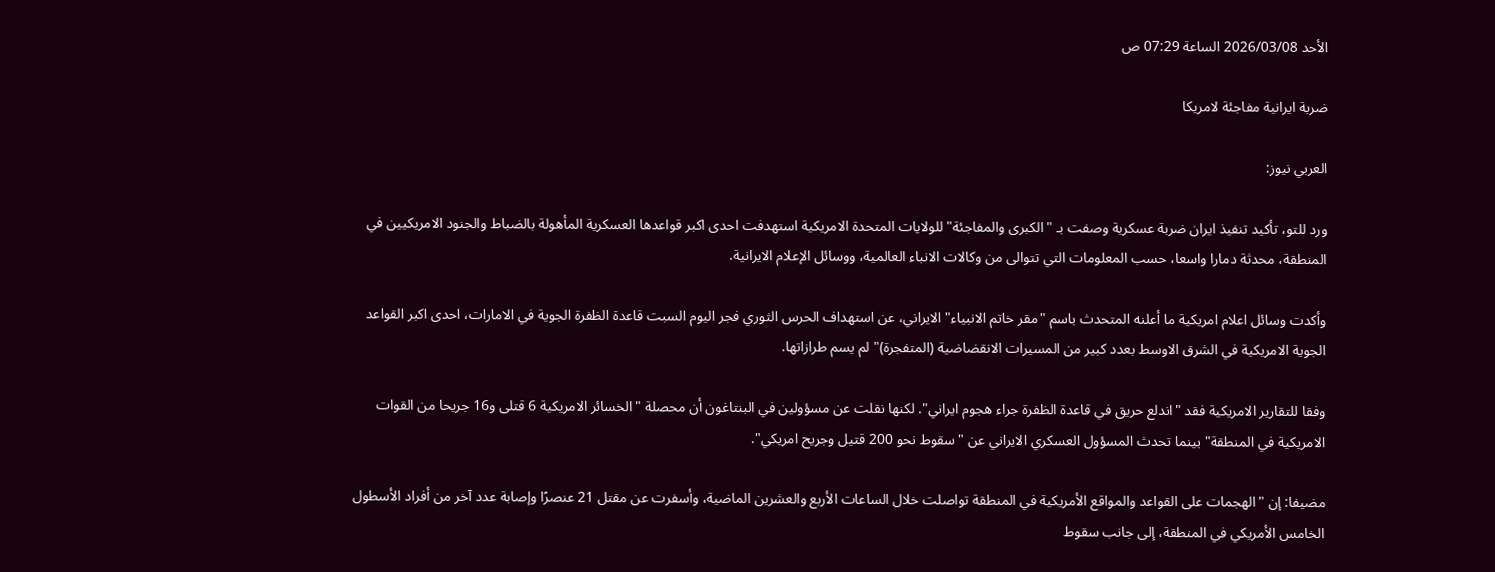الأحد 2026/03/08 الساعة 07:29 ص

ضربة ايرانية مفاجئة لامريكا

العربي نيوز:

ورد للتو، تأكيد تنفيذ ايران ضربة عسكرية وصفت بـ "الكبرى والمفاجئة" للولايات المتحدة الامريكية استهدفت احدى اكبر قواعدها العسكرية المأهولة بالضباط والجنود الامريكيين في المنطقة، محدثة دمارا واسعا، حسب المعلومات التي تتوالى من وكالات الانباء العالمية، ووسائل الإعلام الايرانية.

وأكدت وسائل اعلام امريكية ما أعلنه المتحدث باسم "مقر خاتم الانبياء" الايراني، عن استهداف الحرس الثوري فجر اليوم السبت قاعدة الظفرة الجوية في الامارات، احدى اكبر القواعد الجوية الامريكية في الشرق الاوسط بعدد كبير من المسيرات الانقضاضية (المتفجرة)" لم يسم طرازاتها.

وفقا للتقارير الامريكية فقد "اندلع حريق في قاعدة الظفرة جراء هجوم ايراني". لكنها نقلت عن مسؤولين في البنتاغون أن محصلة "الخسائر الامريكية 6 قتلى و16 جريحا من القوات الامريكية في المنطقة" بينما تحدث المسؤول العسكري الايراني عن "سقوط نحو 200 قتيل وجريح امريكي".

مضيفا: إن "الهجمات على القواعد والمواقع الأمريكية في المنطقة تواصلت خلال الساعات الأربع والعشرين الماضية، وأسفرت عن مقتل 21 عنصرًا وإصابة عدد آخر من أفراد الأسطول الخامس الأمريكي في المنطقة، إلى جانب سقوط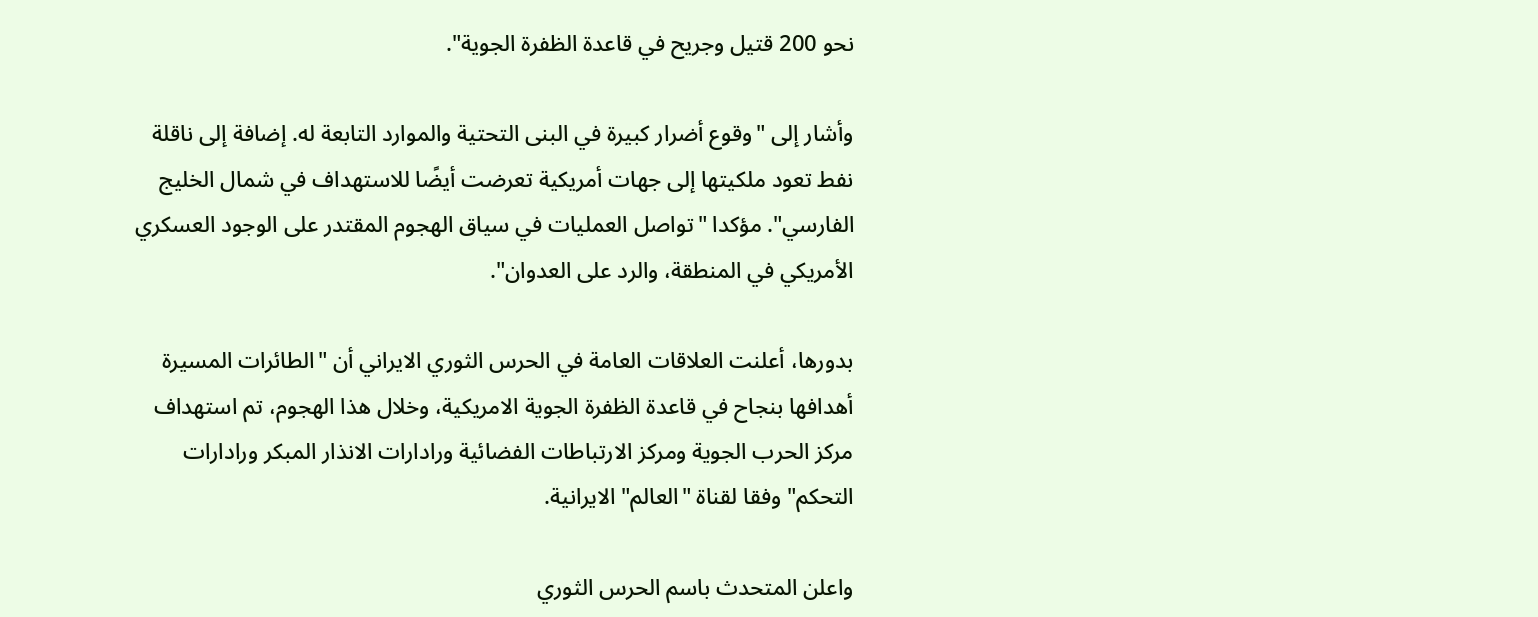نحو 200 قتيل وجريح في قاعدة الظفرة الجوية".

وأشار إلى "وقوع أضرار كبيرة في البنى التحتية والموارد التابعة له. إضافة إلى ناقلة نفط تعود ملكيتها إلى جهات أمريكية تعرضت أيضًا للاستهداف في شمال الخليج الفارسي". مؤكدا "تواصل العمليات في سياق الهجوم المقتدر على الوجود العسكري الأمريكي في المنطقة، والرد على العدوان".

بدورها، أعلنت العلاقات العامة في الحرس الثوري الايراني أن "الطائرات المسيرة أهدافها بنجاح في قاعدة الظفرة الجوية الامريكية، وخلال هذا الهجوم، تم استهداف مركز الحرب الجوية ومركز الارتباطات الفضائية ورادارات الانذار المبكر ورادارات التحكم" وفقا لقناة "العالم" الايرانية.

واعلن المتحدث باسم الحرس الثوري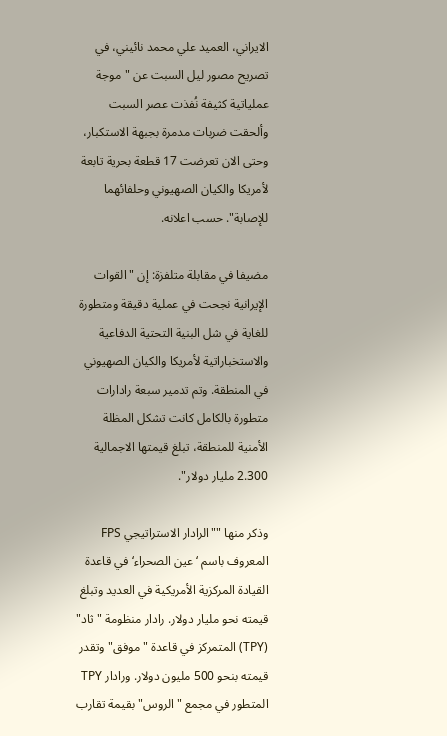الايراني، العميد علي محمد نائيني، في تصريح مصور ليل السبت عن "موجة عملياتية كثيفة نُفذت عصر السبت وألحقت ضربات مدمرة بجبهة الاستكبار، وحتى الان تعرضت 17 قطعة بحرية تابعة لأمريكا والكيان الصهيوني وحلفائهما للإصابة". حسب اعلانه.

مضيفا في مقابلة متلفزة: إن "القوات الإيرانية نجحت في عملية دقيقة ومتطورة للغاية في شل البنية التحتية الدفاعية والاستخباراتية لأمريكا والكيان الصهيوني في المنطقة. وتم تدمير سبعة رادارات متطورة بالكامل كانت تشكل المظلة الأمنية للمنطقة، تبلغ قيمتها الاجمالية 2.300 مليار دولار".

وذكر منها ""الرادار الاستراتيجي FPS المعروف باسم ‘عين الصحراء‘ في قاعدة القيادة المركزية الأمريكية في العديد وتبلغ قيمته نحو مليار دولار. رادار منظومة "ثاد" (TPY) المتمركز في قاعدة "موفق" وتقدر قيمته بنحو 500 مليون دولار. ورادار TPY المتطور في مجمع "الروس" بقيمة تقارب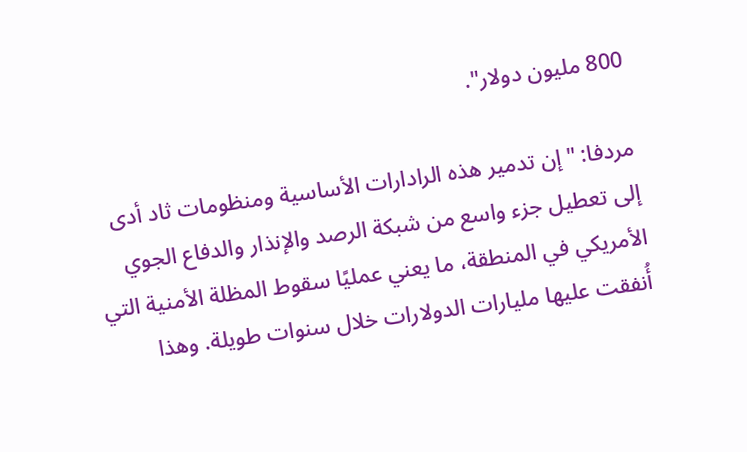800 مليون دولار".

مردفا: "إن تدمير هذه الرادارات الأساسية ومنظومات ثاد أدى إلى تعطيل جزء واسع من شبكة الرصد والإنذار والدفاع الجوي الأمريكي في المنطقة، ما يعني عمليًا سقوط المظلة الأمنية التي أُنفقت عليها مليارات الدولارات خلال سنوات طويلة. وهذا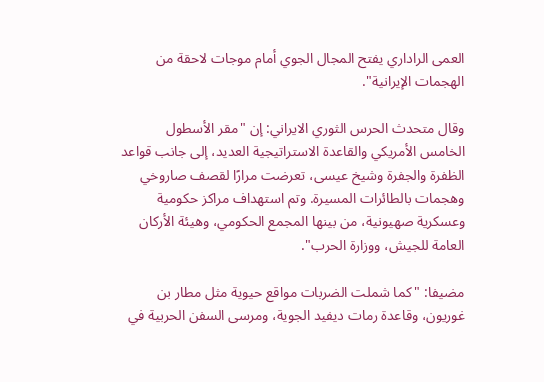العمى الراداري يفتح المجال الجوي أمام موجات لاحقة من الهجمات الإيرانية".

وقال متحدث الحرس الثوري الايراني: إن "مقر الأسطول الخامس الأمريكي والقاعدة الاستراتيجية العديد، إلى جانب قواعد الظفرة والجفرة وشيخ عيسى، تعرضت مرارًا لقصف صاروخي وهجمات بالطائرات المسيرة. وتم استهداف مراكز حكومية وعسكرية صهيونية، من بينها المجمع الحكومي، وهيئة الأركان العامة للجيش، ووزارة الحرب".

مضيفا: "كما شملت الضربات مواقع حيوية مثل مطار بن غوريون، وقاعدة رمات ديفيد الجوية، ومرسى السفن الحربية في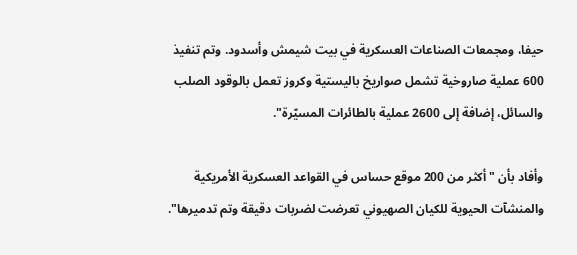حيفا، ومجمعات الصناعات العسكرية في بيت شيمش وأسدود. وتم تنفيذ 600 عملية صاروخية تشمل صواريخ باليستية وكروز تعمل بالوقود الصلب والسائل، إضافة إلى 2600 عملية بالطائرات المسيّرة".

وأفاد بأن "أكثر من 200 موقع حساس في القواعد العسكرية الأمريكية والمنشآت الحيوية للكيان الصهيوني تعرضت لضربات دقيقة وتم تدميرها".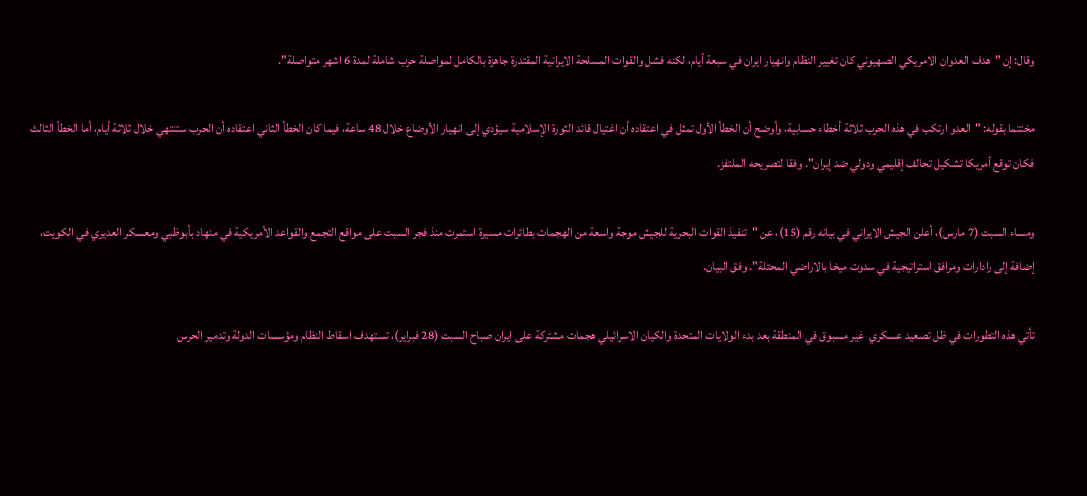وقال: إن "هدف العدوان الامريكي الصهيوني كان تغيير النظام وانهيار ايران في سبعة أيام، لكنه فشل والقوات المسلحة الايرانية المقتدرة جاهزة بالكامل لمواصلة حرب شاملة لمدة 6 اشهر متواصلة".

مختتما بقوله: "العدو ارتكب في هذه الحرب ثلاثة أخطاء حسابية، وأوضح أن الخطأ الأول تمثل في اعتقاده أن اغتيال قائد الثورة الإسلامية سيؤدي إلى انهيار الأوضاع خلال 48 ساعة، فيما كان الخطأ الثاني اعتقاده أن الحرب ستنتهي خلال ثلاثة أيام، أما الخطأ الثالث فكان توقع أمريكا تشكيل تحالف إقليمي ودولي ضد إيران". وفقا لتصريحه الملتفز.

ومساء السبت (7 مارس)، أعلن الجيش الايراني في بيانه رقم (15)، عن "تنفيذ القوات البحرية للجيش موجة واسعة من الهجمات بطائرات مسيرة استمرت منذ فجر السبت على مواقع التجمع والقواعد الأمريكية في منهاد بأبوظبي ومعسكر العديري في الكويت، إضافة إلى رادارات ومرافق استراتيجية في سدوت ميخا بالاراضي المحتلة". وفق البيان.

تأتي هذه التطورات في ظل تصعيد عسكري  غير مسبوق في المنطقة بعد بدء الولايات المتحدة والكيان الاسرائيلي هجمات مشتركة على ايران صباح السبت (28 فبراير)، تستهدف اسقاط النظام ومؤسسات الدولة وتدمير الحرس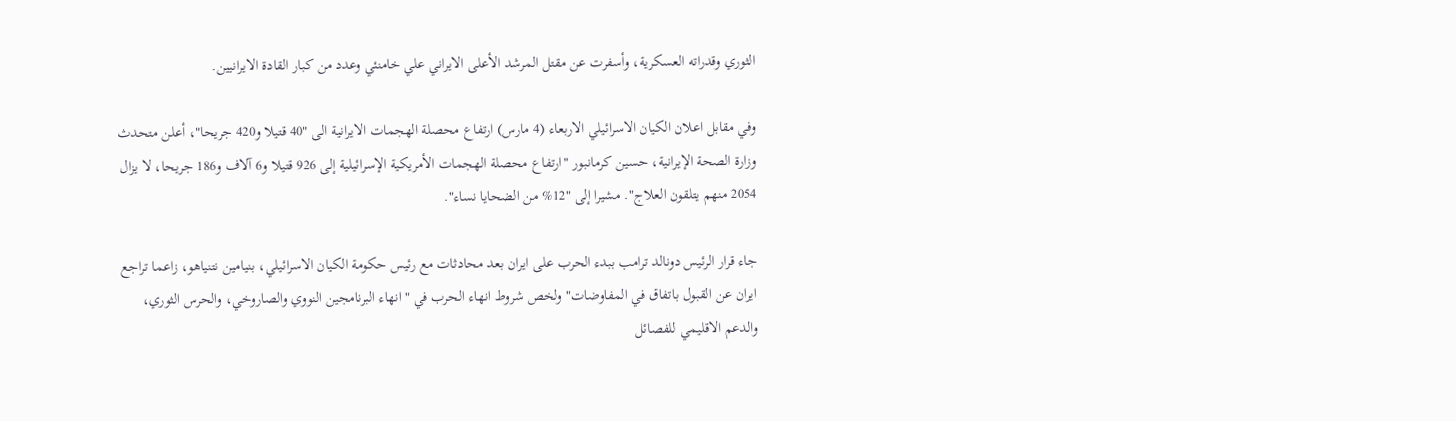الثوري وقدراته العسكرية، وأسفرت عن مقتل المرشد الأعلى الايراني علي خامنئي وعدد من كبار القادة الايرانيين.

وفي مقابل اعلان الكيان الاسرائيلي الاربعاء (4 مارس) ارتفاع محصلة الهجمات الايرانية الى "40 قتيلا و420 جريحا"، أعلن متحدث وزارة الصحة الإيرانية، حسين كرمانبور "ارتفاع محصلة الهجمات الأمريكية الإسرائيلية إلى 926 قتيلا و6 آلاف و186 جريحا، لا يزال 2054 منهم يتلقون العلاج". مشيرا إلى "12% من الضحايا نساء".

جاء قرار الرئيس دونالد ترامب ببدء الحرب على ايران بعد محادثات مع رئيس حكومة الكيان الاسرائيلي، بنيامين نتنياهو، زاعما تراجع ايران عن القبول باتفاق في المفاوضات" ولخص شروط انهاء الحرب في "انهاء البرنامجين النووي والصاروخي، والحرس الثوري، والدعم الاقليمي للفصائل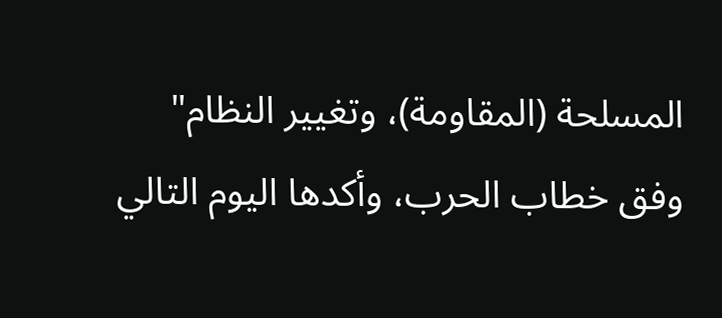المسلحة (المقاومة)، وتغيير النظام" وفق خطاب الحرب، وأكدها اليوم التالي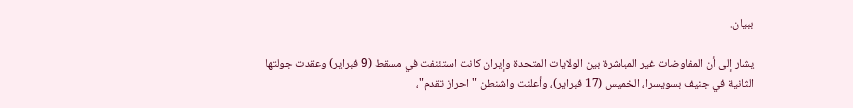ببيان.

يشار إلى أن المفاوضات غير المباشرة بين الولايات المتحدة وإيران كانت استئنفت في مسقط (9 فبراير) وعقدت جولتها الثانية في جنيف بسويسرا، الخميس (17 فبراير)، وأعلنت واشنطن "احراز تقدم"،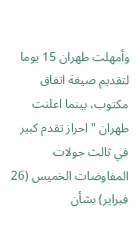وأمهلت طهران 15 يوما لتقديم صيغة اتفاق مكتوب، بينما اعلنت طهران "احراز تقدم كبير في ثالث جولات المفاوضات الخميس (26 فبراير) بشأن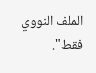الملف النووي فقط".